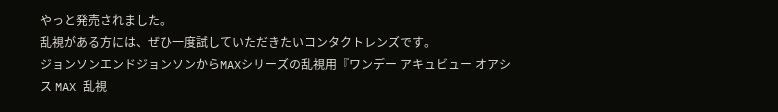やっと発売されました。
乱視がある方には、ぜひ一度試していただきたいコンタクトレンズです。
ジョンソンエンドジョンソンからMAXシリーズの乱視用『ワンデー アキュビュー オアシス MAX 乱視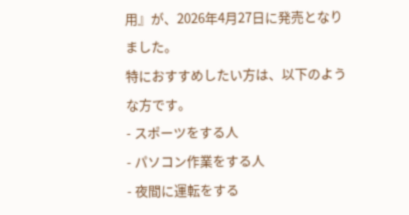用』が、2026年4月27日に発売となりました。
特におすすめしたい方は、以下のような方です。
- スポーツをする人
- パソコン作業をする人
- 夜間に運転をする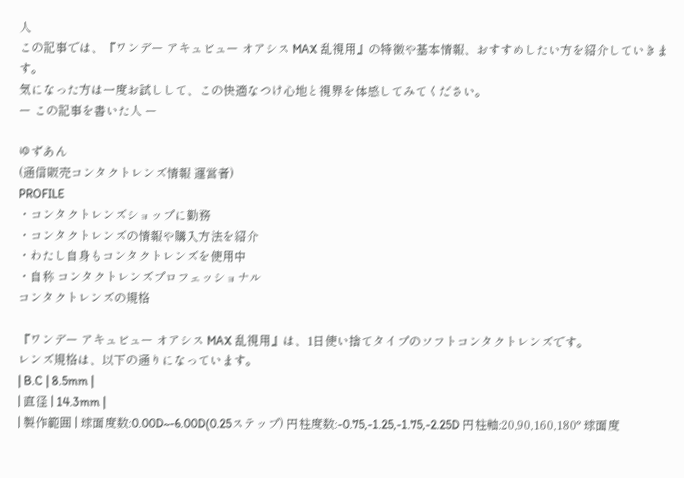人
この記事では、『ワンデー アキュビュー オアシス MAX 乱視用』の特徴や基本情報、おすすめしたい方を紹介していきます。
気になった方は一度お試しして、この快適なつけ心地と視界を体感してみてください。
ー この記事を書いた人 ー

ゆずあん
(通信販売コンタクトレンズ情報 運営者)
PROFILE
・コンタクトレンズショップに勤務
・コンタクトレンズの情報や購入方法を紹介
・わたし自身もコンタクトレンズを使用中
・自称 コンタクトレンズプロフェッショナル
コンタクトレンズの規格

『ワンデー アキュビュー オアシス MAX 乱視用』は、1日使い捨てタイプのソフトコンタクトレンズです。
レンズ規格は、以下の通りになっています。
| B.C | 8.5mm |
| 直径 | 14.3mm |
| 製作範囲 | 球面度数:0.00D~-6.00D(0.25ステップ) 円柱度数:-0.75,-1.25,-1.75,-2.25D 円柱軸:20,90,160,180° 球面度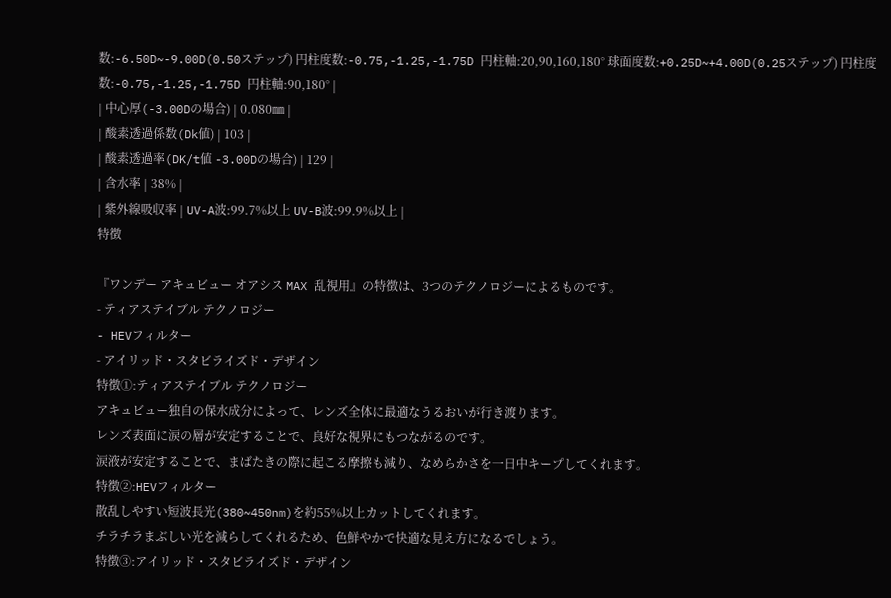数:-6.50D~-9.00D(0.50ステップ) 円柱度数:-0.75,-1.25,-1.75D 円柱軸:20,90,160,180° 球面度数:+0.25D~+4.00D(0.25ステップ) 円柱度数:-0.75,-1.25,-1.75D 円柱軸:90,180° |
| 中心厚(-3.00Dの場合) | 0.080㎜ |
| 酸素透過係数(Dk値) | 103 |
| 酸素透過率(DK/t値 -3.00Dの場合) | 129 |
| 含水率 | 38% |
| 紫外線吸収率 | UV-A波:99.7%以上 UV-B波:99.9%以上 |
特徴

『ワンデー アキュビュー オアシス MAX 乱視用』の特徴は、3つのテクノロジーによるものです。
- ティアステイブル テクノロジー
- HEVフィルター
- アイリッド・スタビライズド・デザイン
特徴①:ティアステイブル テクノロジー
アキュビュー独自の保水成分によって、レンズ全体に最適なうるおいが行き渡ります。
レンズ表面に涙の層が安定することで、良好な視界にもつながるのです。
涙液が安定することで、まばたきの際に起こる摩擦も減り、なめらかさを一日中キープしてくれます。
特徴②:HEVフィルター
散乱しやすい短波長光(380~450nm)を約55%以上カットしてくれます。
チラチラまぶしい光を減らしてくれるため、色鮮やかで快適な見え方になるでしょう。
特徴③:アイリッド・スタビライズド・デザイン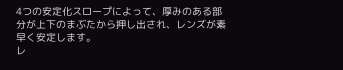4つの安定化スロープによって、厚みのある部分が上下のまぶたから押し出され、レンズが素早く安定します。
レ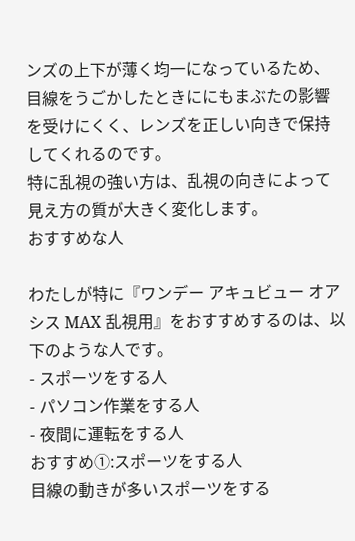ンズの上下が薄く均一になっているため、目線をうごかしたときににもまぶたの影響を受けにくく、レンズを正しい向きで保持してくれるのです。
特に乱視の強い方は、乱視の向きによって見え方の質が大きく変化します。
おすすめな人

わたしが特に『ワンデー アキュビュー オアシス MAX 乱視用』をおすすめするのは、以下のような人です。
- スポーツをする人
- パソコン作業をする人
- 夜間に運転をする人
おすすめ①:スポーツをする人
目線の動きが多いスポーツをする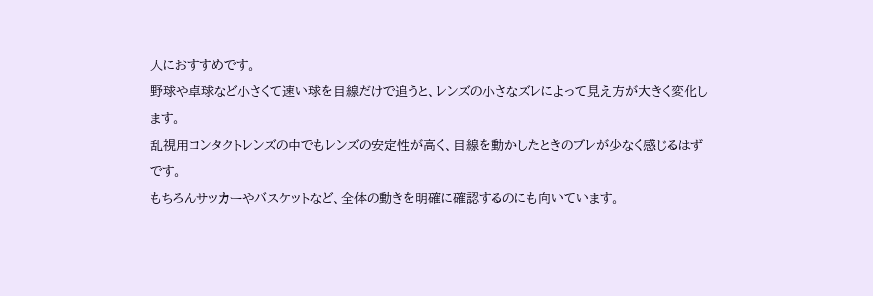人におすすめです。
野球や卓球など小さくて速い球を目線だけで追うと、レンズの小さなズレによって見え方が大きく変化します。
乱視用コンタクトレンズの中でもレンズの安定性が高く、目線を動かしたときのブレが少なく感じるはずです。
もちろんサッカーやバスケットなど、全体の動きを明確に確認するのにも向いています。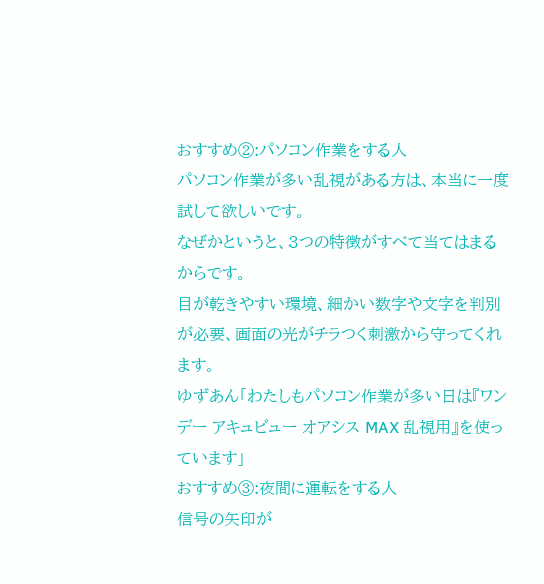おすすめ②:パソコン作業をする人
パソコン作業が多い乱視がある方は、本当に一度試して欲しいです。
なぜかというと、3つの特徴がすべて当てはまるからです。
目が乾きやすい環境、細かい数字や文字を判別が必要、画面の光がチラつく刺激から守ってくれます。
ゆずあん「わたしもパソコン作業が多い日は『ワンデー アキュビュー オアシス MAX 乱視用』を使っています」
おすすめ③:夜間に運転をする人
信号の矢印が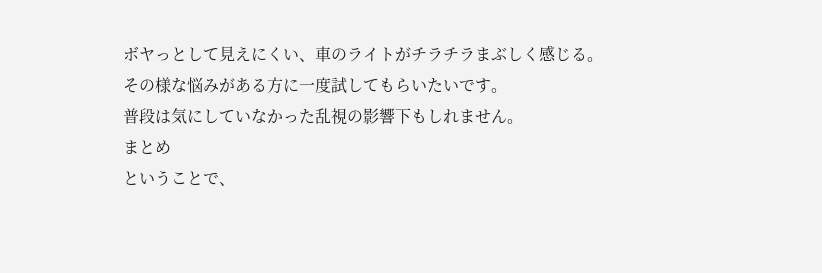ボヤっとして見えにくい、車のライトがチラチラまぶしく感じる。
その様な悩みがある方に一度試してもらいたいです。
普段は気にしていなかった乱視の影響下もしれません。
まとめ
ということで、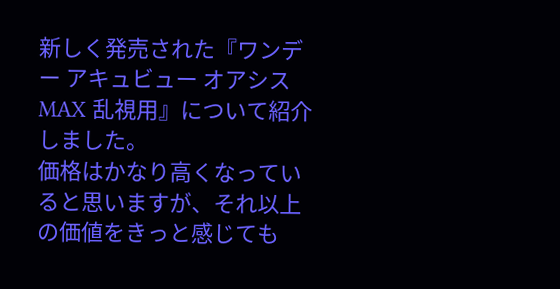新しく発売された『ワンデー アキュビュー オアシス MAX 乱視用』について紹介しました。
価格はかなり高くなっていると思いますが、それ以上の価値をきっと感じても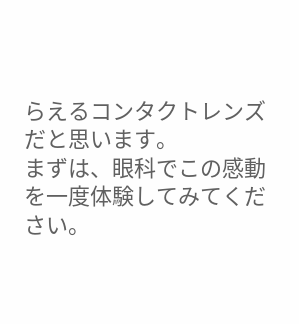らえるコンタクトレンズだと思います。
まずは、眼科でこの感動を一度体験してみてください。